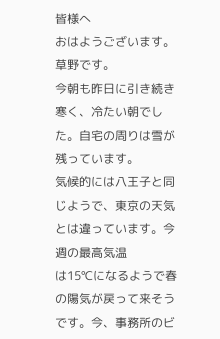皆様へ
おはようございます。草野です。
今朝も昨日に引き続き寒く、冷たい朝でした。自宅の周りは雪が残っています。
気候的には八王子と同じようで、東京の天気とは違っています。今週の最高気温
は15℃になるようで春の陽気が戻って来そうです。今、事務所のビ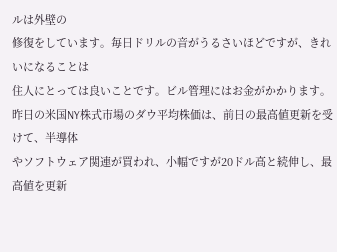ルは外壁の
修復をしています。毎日ドリルの音がうるさいほどですが、きれいになることは
住人にとっては良いことです。ビル管理にはお金がかかります。
昨日の米国NY株式市場のダウ平均株価は、前日の最高値更新を受けて、半導体
やソフトウェア関連が買われ、小幅ですが20ドル高と続伸し、最高値を更新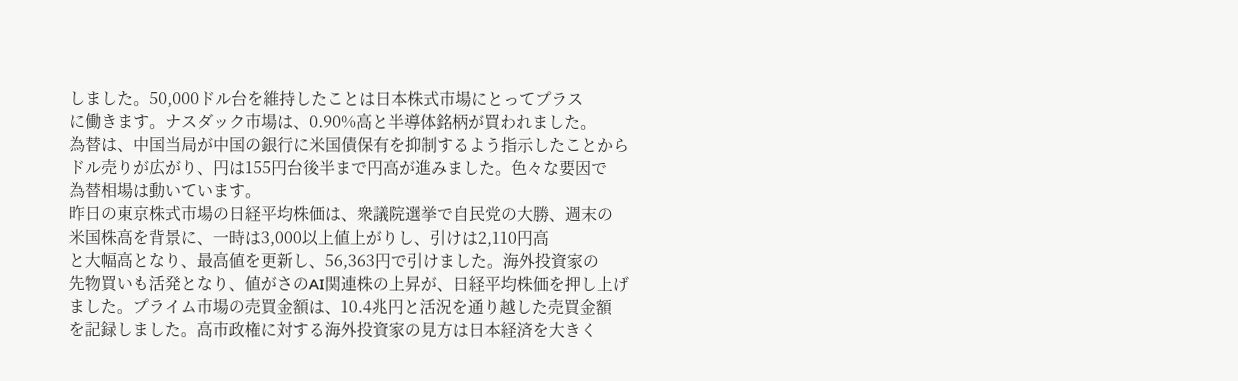しました。50,000ドル台を維持したことは日本株式市場にとってプラス
に働きます。ナスダック市場は、0.90%高と半導体銘柄が買われました。
為替は、中国当局が中国の銀行に米国債保有を抑制するよう指示したことから
ドル売りが広がり、円は155円台後半まで円高が進みました。色々な要因で
為替相場は動いています。
昨日の東京株式市場の日経平均株価は、衆議院選挙で自民党の大勝、週末の
米国株高を背景に、一時は3,000以上値上がりし、引けは2,110円高
と大幅高となり、最高値を更新し、56,363円で引けました。海外投資家の
先物買いも活発となり、値がさのAI関連株の上昇が、日経平均株価を押し上げ
ました。プライム市場の売買金額は、10.4兆円と活況を通り越した売買金額
を記録しました。高市政権に対する海外投資家の見方は日本経済を大きく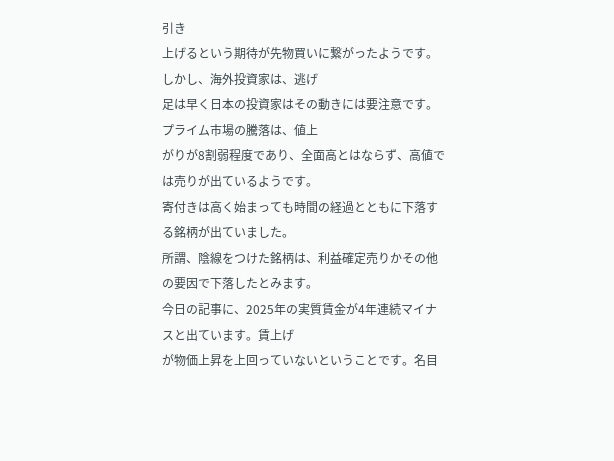引き
上げるという期待が先物買いに繋がったようです。しかし、海外投資家は、逃げ
足は早く日本の投資家はその動きには要注意です。プライム市場の騰落は、値上
がりが8割弱程度であり、全面高とはならず、高値では売りが出ているようです。
寄付きは高く始まっても時間の経過とともに下落する銘柄が出ていました。
所謂、陰線をつけた銘柄は、利益確定売りかその他の要因で下落したとみます。
今日の記事に、2025年の実質賃金が4年連続マイナスと出ています。賃上げ
が物価上昇を上回っていないということです。名目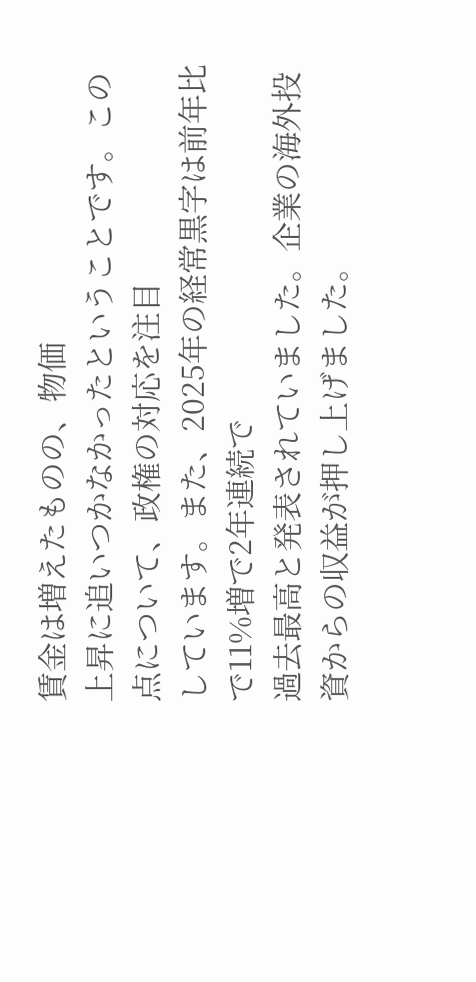賃金は増えたものの、物価
上昇に追いつかなかったということです。この点について、政権の対応を注目
しています。また、2025年の経常黒字は前年比で11%増で2年連続で
過去最高と発表されていました。企業の海外投資からの収益が押し上げました。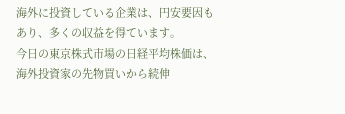海外に投資している企業は、円安要因もあり、多くの収益を得ています。
今日の東京株式市場の日経平均株価は、海外投資家の先物買いから続伸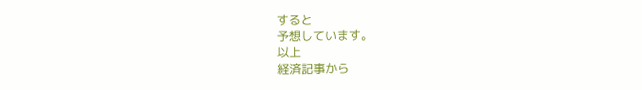すると
予想しています。
以上
経済記事から